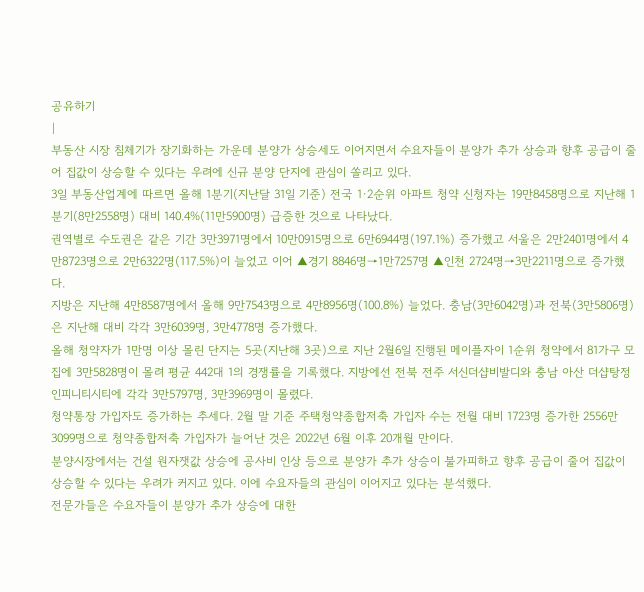공유하기
|
부동산 시장 침체기가 장기화하는 가운데 분양가 상승세도 이어지면서 수요자들이 분양가 추가 상승과 향후 공급이 줄어 집값이 상승할 수 있다는 우려에 신규 분양 단지에 관심이 쏠리고 있다.
3일 부동산업계에 따르면 올해 1분기(지난달 31일 기준) 전국 1·2순위 아파트 청약 신청자는 19만8458명으로 지난해 1분기(8만2558명) 대비 140.4%(11만5900명) 급증한 것으로 나타났다.
권역별로 수도권은 같은 기간 3만3971명에서 10만0915명으로 6만6944명(197.1%) 증가했고 서울은 2만2401명에서 4만8723명으로 2만6322명(117.5%)이 늘었고 이어 ▲경기 8846명→1만7257명 ▲인천 2724명→3만2211명으로 증가했다.
지방은 지난해 4만8587명에서 올해 9만7543명으로 4만8956명(100.8%) 늘었다. 충남(3만6042명)과 전북(3만5806명)은 지난해 대비 각각 3만6039명, 3만4778명 증가했다.
올해 청약자가 1만명 이상 몰린 단지는 5곳(지난해 3곳)으로 지난 2월6일 진행된 메이플자이 1순위 청약에서 81가구 모집에 3만5828명이 몰려 평균 442대 1의 경쟁률을 기록했다. 지방에선 전북 전주 서신더샵비발디와 충남 아산 더샵탕정인피니티시티에 각각 3만5797명, 3만3969명이 몰렸다.
청약통장 가입자도 증가하는 추세다. 2월 말 기준 주택청약종합저축 가입자 수는 전월 대비 1723명 증가한 2556만3099명으로 청약종합저축 가입자가 늘어난 것은 2022년 6월 이후 20개월 만이다.
분양시장에서는 건설 원자잿값 상승에 공사비 인상 등으로 분양가 추가 상승이 불가피하고 향후 공급이 줄어 집값이 상승할 수 있다는 우려가 커지고 있다. 이에 수요자들의 관심이 이어지고 있다는 분석했다.
전문가들은 수요자들이 분양가 추가 상승에 대한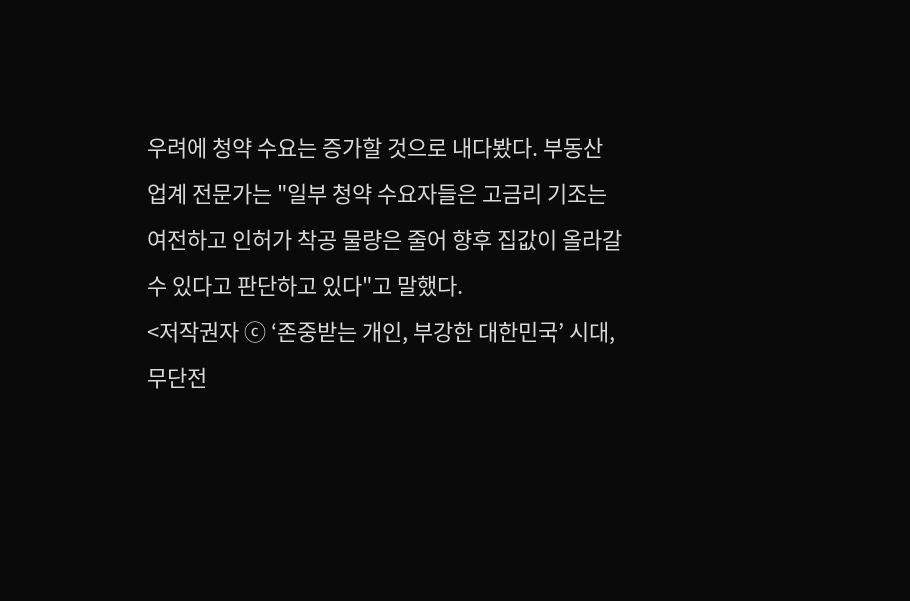우려에 청약 수요는 증가할 것으로 내다봤다. 부동산업계 전문가는 "일부 청약 수요자들은 고금리 기조는 여전하고 인허가 착공 물량은 줄어 향후 집값이 올라갈 수 있다고 판단하고 있다"고 말했다.
<저작권자 ⓒ ‘존중받는 개인, 부강한 대한민국’ 시대, 무단전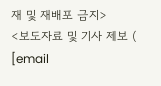재 및 재배포 금지>
<보도자료 및 기사 제보 ( [email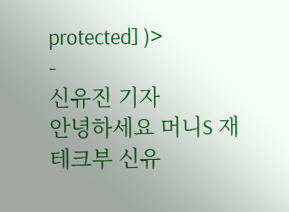protected] )>
-
신유진 기자
안녕하세요 머니S 재테크부 신유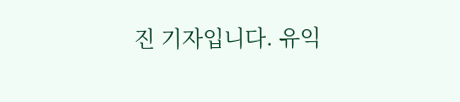진 기자입니다. 유익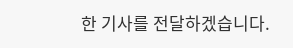한 기사를 전달하겠습니다.